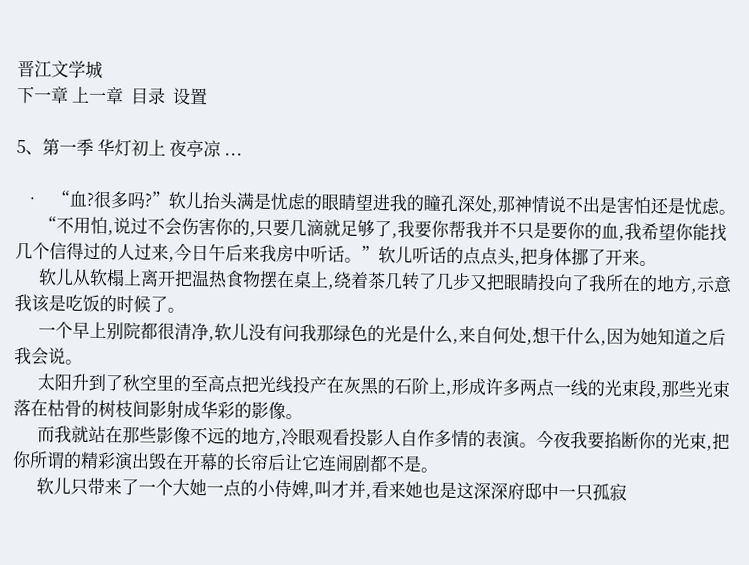晋江文学城
下一章 上一章  目录  设置

5、第一季 华灯初上 夜亭凉 ...

  •   “血?很多吗?”软儿抬头满是忧虑的眼睛望进我的瞳孔深处,那神情说不出是害怕还是忧虑。
      “不用怕,说过不会伤害你的,只要几滴就足够了,我要你帮我并不只是要你的血,我希望你能找几个信得过的人过来,今日午后来我房中听话。”软儿听话的点点头,把身体挪了开来。
      软儿从软榻上离开把温热食物摆在桌上,绕着茶几转了几步又把眼睛投向了我所在的地方,示意我该是吃饭的时候了。
      一个早上别院都很清净,软儿没有问我那绿色的光是什么,来自何处,想干什么,因为她知道之后我会说。
      太阳升到了秋空里的至高点把光线投产在灰黑的石阶上,形成许多两点一线的光束段,那些光束落在枯骨的树枝间影射成华彩的影像。
      而我就站在那些影像不远的地方,冷眼观看投影人自作多情的表演。今夜我要掐断你的光束,把你所谓的精彩演出毁在开幕的长帘后让它连闹剧都不是。
      软儿只带来了一个大她一点的小侍婢,叫才并,看来她也是这深深府邸中一只孤寂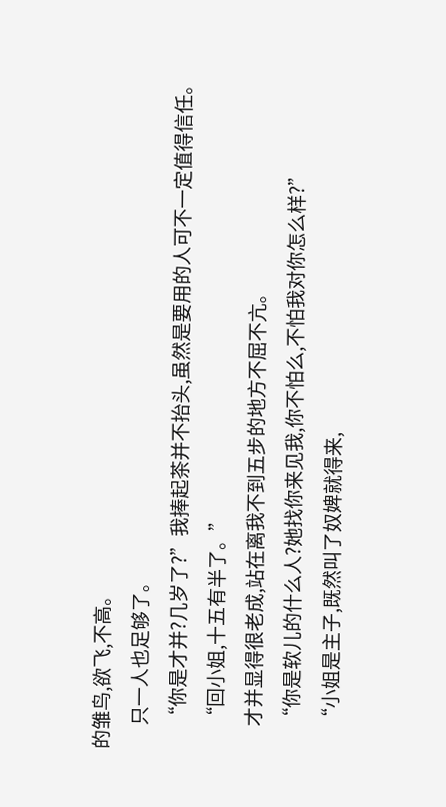的雏鸟,欲飞,不高。
      只一人也足够了。
      “你是才并?几岁了?”我捧起茶并不抬头,虽然是要用的人可不一定值得信任。
      “回小姐,十五有半了。”
      才并显得很老成,站在离我不到五步的地方不屈不亢。
      “你是软儿的什么人?她找你来见我,你不怕么,不怕我对你怎么样?”
      “小姐是主子,既然叫了奴婢就得来,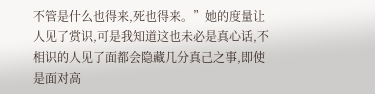不管是什么也得来,死也得来。”她的度量让人见了赏识,可是我知道这也未必是真心话,不相识的人见了面都会隐藏几分真己之事,即使是面对高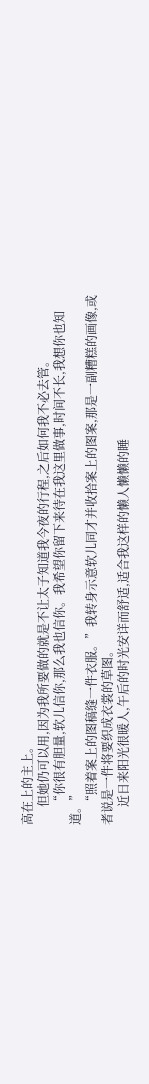高在上的主上。
      但她仍可以用,因为我所要做的就是不让太子知道我今夜的行程,之后如何我不必去管。
      “你很有胆量,软儿信你,那么我也信你。我希望你留下来待在我这里做事,时间不长,我想你也知道。”
      “照着案上的图稿缝一件衣服。”我转身示意软儿同才并收拾案上的图案,那是一副糟糕的画像,或者说是一件将要织成衣裳的草图。
      近日来阳光很暖人,午后的时光安详而舒适,适合我这样的懒人懒懒的睡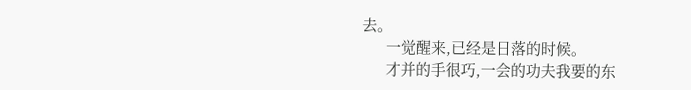去。
      一觉醒来,已经是日落的时候。
      才并的手很巧,一会的功夫我要的东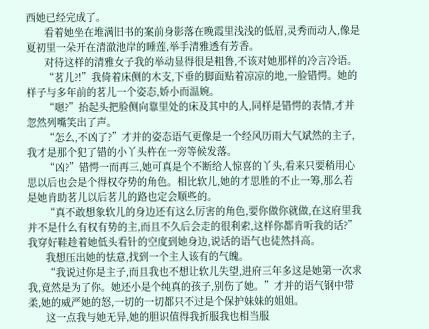西她已经完成了。
      看着她坐在堆满旧书的案前身影落在晚霞里浅浅的低眉,灵秀而动人,像是夏初里一朵开在清澈池岸的睡莲,举手清雅透有芳香。
      对待这样的清雅女子我的举动显得很是粗鲁,不该对她那样的冷言冷语。
      “茗儿?!”我倚着床侧的木支,下垂的脚面贴着凉凉的地,一脸错愕。她的样子与多年前的茗儿一个姿态,娇小而温婉。
      “嗯?”抬起头把脸侧向靠里处的床及其中的人,同样是错愕的表情,才并忽然列嘴笑出了声。
      “怎么,不凶了?”才并的姿态语气更像是一个经风历雨大气斌然的主子,我才是那个犯了错的小丫头杵在一旁等候发落。
      “凶?”错愕一而再三,她可真是个不断给人惊喜的丫头,看来只要稍用心思以后也会是个得权夺势的角色。相比软儿,她的才思胜的不止一筹,那么若是她肯助茗儿以后茗儿的路也定会顺些的。
      “真不敢想象软儿的身边还有这么厉害的角色,要你做你就做,在这府里我并不是什么有权有势的主,而且不久后会走的很利索,这样你都肯听我的话?”我穿好鞋趁着她低头看针的空度到她身边,说话的语气也徒然抖高。
      我想压出她的怯意,找到一个主人该有的气魄。
      “我说过你是主子,而且我也不想让软儿失望,进府三年多这是她第一次求我,竟然是为了你。她还小是个纯真的孩子,别伤了她。”才并的语气钢中带柔,她的威严她的怒,一切的一切都只不过是个保护妹妹的姐姐。
      这一点我与她无异,她的胆识值得我折服我也相当服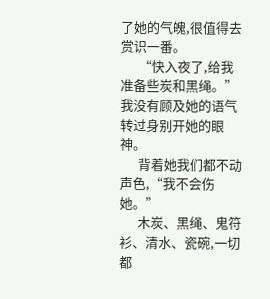了她的气魄,很值得去赏识一番。
      “快入夜了,给我准备些炭和黑绳。”我没有顾及她的语气转过身别开她的眼神。
      背着她我们都不动声色,“我不会伤她。”
      木炭、黑绳、鬼符衫、清水、瓷碗,一切都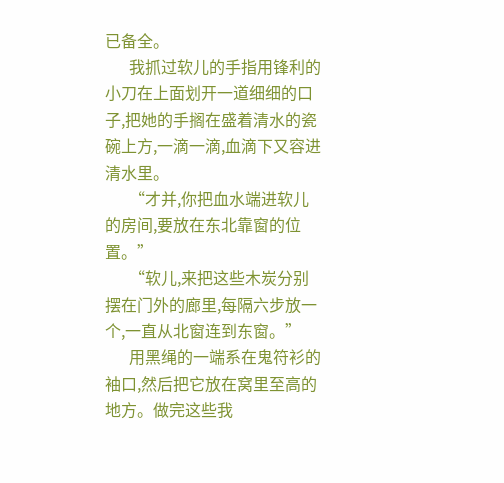已备全。
      我抓过软儿的手指用锋利的小刀在上面划开一道细细的口子,把她的手搁在盛着清水的瓷碗上方,一滴一滴,血滴下又容进清水里。
      “才并,你把血水端进软儿的房间,要放在东北靠窗的位置。”
      “软儿,来把这些木炭分别摆在门外的廊里,每隔六步放一个,一直从北窗连到东窗。”
      用黑绳的一端系在鬼符衫的袖口,然后把它放在窝里至高的地方。做完这些我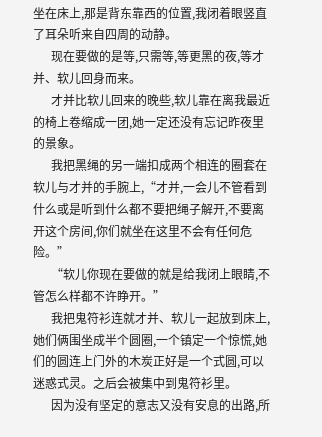坐在床上,那是背东靠西的位置,我闭着眼竖直了耳朵听来自四周的动静。
      现在要做的是等,只需等,等更黑的夜,等才并、软儿回身而来。
      才并比软儿回来的晚些,软儿靠在离我最近的椅上卷缩成一团,她一定还没有忘记昨夜里的景象。
      我把黑绳的另一端扣成两个相连的圈套在软儿与才并的手腕上,“才并,一会儿不管看到什么或是听到什么都不要把绳子解开,不要离开这个房间,你们就坐在这里不会有任何危险。”
      “软儿你现在要做的就是给我闭上眼睛,不管怎么样都不许睁开。”
      我把鬼符衫连就才并、软儿一起放到床上,她们俩围坐成半个圆圈,一个镇定一个惊慌,她们的圆连上门外的木炭正好是一个式圆,可以迷惑式灵。之后会被集中到鬼符衫里。
      因为没有坚定的意志又没有安息的出路,所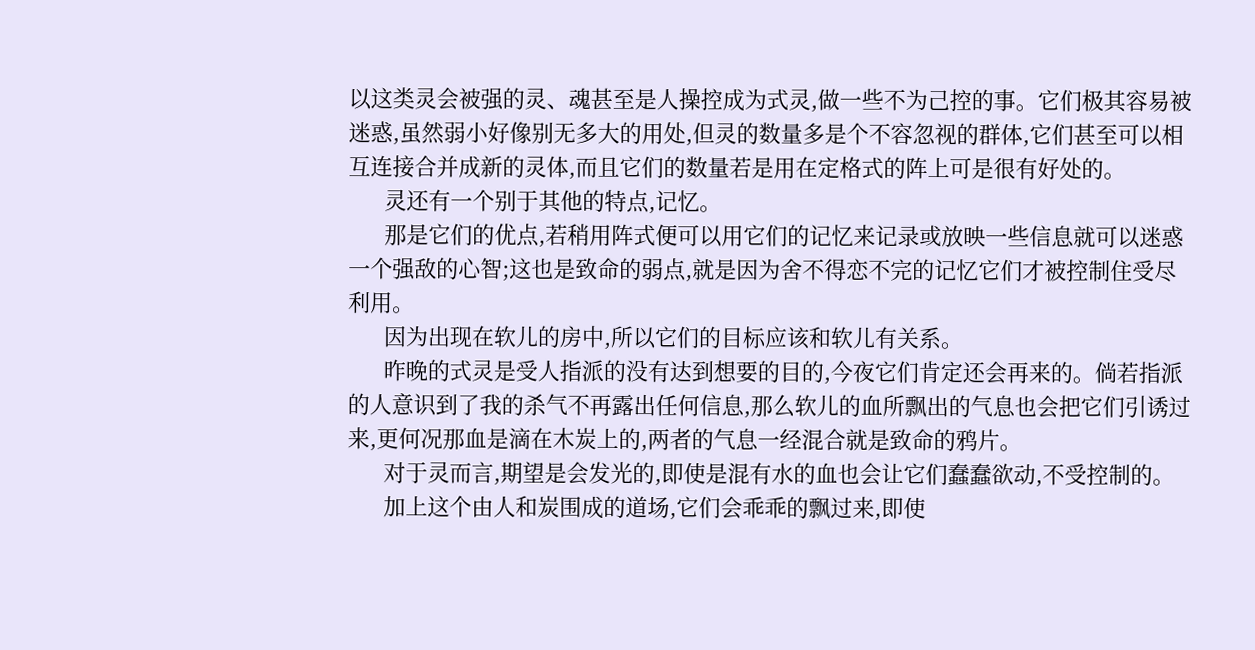以这类灵会被强的灵、魂甚至是人操控成为式灵,做一些不为己控的事。它们极其容易被迷惑,虽然弱小好像别无多大的用处,但灵的数量多是个不容忽视的群体,它们甚至可以相互连接合并成新的灵体,而且它们的数量若是用在定格式的阵上可是很有好处的。
      灵还有一个别于其他的特点,记忆。
      那是它们的优点,若稍用阵式便可以用它们的记忆来记录或放映一些信息就可以迷惑一个强敌的心智;这也是致命的弱点,就是因为舍不得恋不完的记忆它们才被控制住受尽利用。
      因为出现在软儿的房中,所以它们的目标应该和软儿有关系。
      昨晚的式灵是受人指派的没有达到想要的目的,今夜它们肯定还会再来的。倘若指派的人意识到了我的杀气不再露出任何信息,那么软儿的血所飘出的气息也会把它们引诱过来,更何况那血是滴在木炭上的,两者的气息一经混合就是致命的鸦片。
      对于灵而言,期望是会发光的,即使是混有水的血也会让它们蠢蠢欲动,不受控制的。
      加上这个由人和炭围成的道场,它们会乖乖的飘过来,即使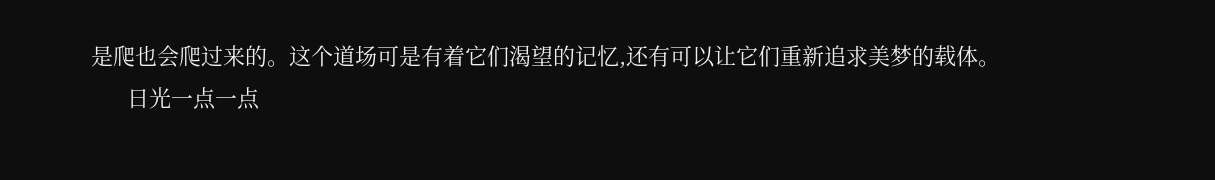是爬也会爬过来的。这个道场可是有着它们渴望的记忆,还有可以让它们重新追求美梦的载体。
      日光一点一点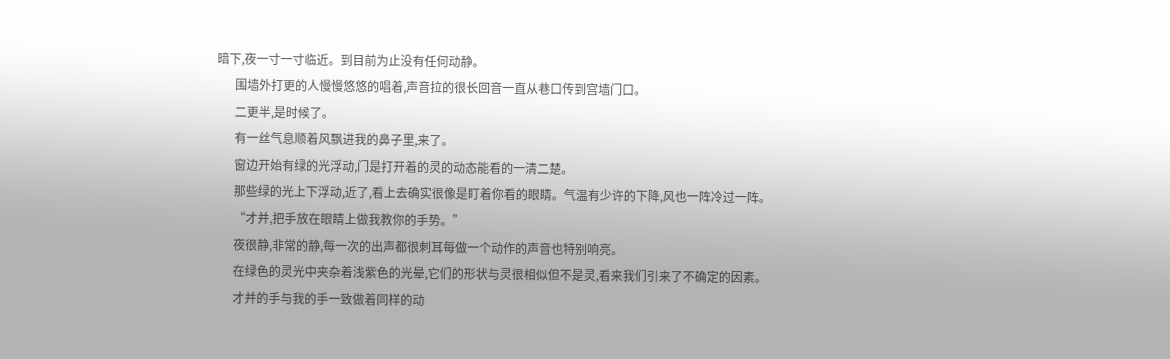暗下,夜一寸一寸临近。到目前为止没有任何动静。
      围墙外打更的人慢慢悠悠的唱着,声音拉的很长回音一直从巷口传到宫墙门口。
      二更半,是时候了。
      有一丝气息顺着风飘进我的鼻子里,来了。
      窗边开始有绿的光浮动,门是打开着的灵的动态能看的一清二楚。
      那些绿的光上下浮动,近了,看上去确实很像是盯着你看的眼睛。气温有少许的下降,风也一阵冷过一阵。
      “才并,把手放在眼睛上做我教你的手势。”
      夜很静,非常的静,每一次的出声都很刺耳每做一个动作的声音也特别响亮。
      在绿色的灵光中夹杂着浅紫色的光晕,它们的形状与灵很相似但不是灵,看来我们引来了不确定的因素。
      才并的手与我的手一致做着同样的动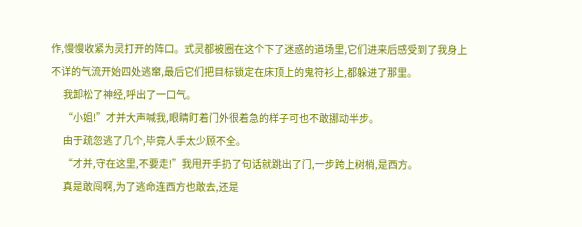作,慢慢收紧为灵打开的阵口。式灵都被圈在这个下了迷惑的道场里,它们进来后感受到了我身上不详的气流开始四处逃窜,最后它们把目标锁定在床顶上的鬼符衫上,都躲进了那里。
      我卸松了神经,呼出了一口气。
      “小姐!”才并大声喊我,眼睛盯着门外很着急的样子可也不敢挪动半步。
      由于疏忽逃了几个,毕竟人手太少顾不全。
      “才并,守在这里,不要走!”我甩开手扔了句话就跳出了门,一步跨上树梢,是西方。
      真是敢闯啊,为了逃命连西方也敢去,还是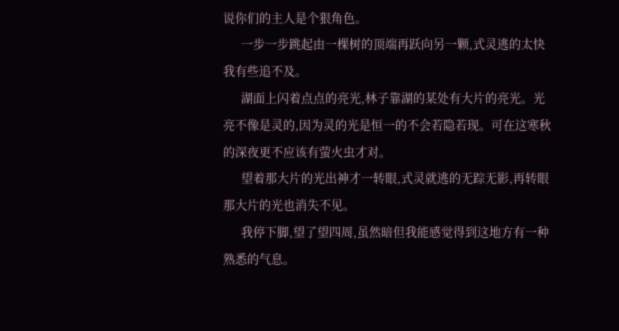说你们的主人是个狠角色。
      一步一步跳起由一棵树的顶端再跃向另一颗,式灵逃的太快我有些追不及。
      湖面上闪着点点的亮光,林子靠湖的某处有大片的亮光。光亮不像是灵的,因为灵的光是恒一的不会若隐若现。可在这寒秋的深夜更不应该有萤火虫才对。
      望着那大片的光出神才一转眼,式灵就逃的无踪无影,再转眼那大片的光也消失不见。
      我停下脚,望了望四周,虽然暗但我能感觉得到这地方有一种熟悉的气息。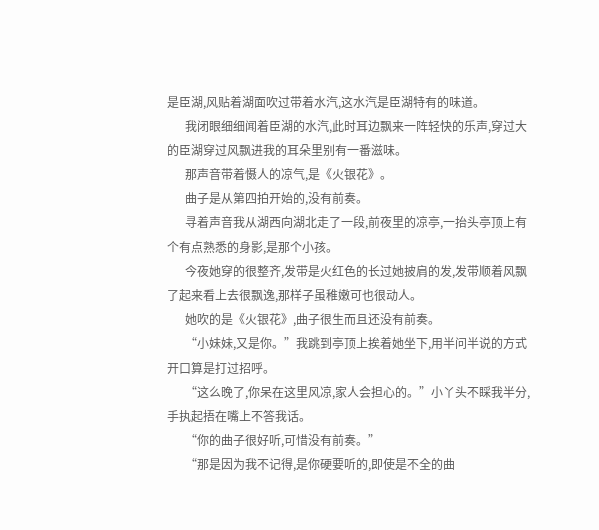是臣湖,风贴着湖面吹过带着水汽,这水汽是臣湖特有的味道。
      我闭眼细细闻着臣湖的水汽,此时耳边飘来一阵轻快的乐声,穿过大的臣湖穿过风飘进我的耳朵里别有一番滋味。
      那声音带着慑人的凉气,是《火银花》。
      曲子是从第四拍开始的,没有前奏。
      寻着声音我从湖西向湖北走了一段,前夜里的凉亭,一抬头亭顶上有个有点熟悉的身影,是那个小孩。
      今夜她穿的很整齐,发带是火红色的长过她披肩的发,发带顺着风飘了起来看上去很飘逸,那样子虽稚嫩可也很动人。
      她吹的是《火银花》,曲子很生而且还没有前奏。
      “小妹妹,又是你。”我跳到亭顶上挨着她坐下,用半问半说的方式开口算是打过招呼。
      “这么晚了,你呆在这里风凉,家人会担心的。”小丫头不睬我半分,手执起捂在嘴上不答我话。
      “你的曲子很好听,可惜没有前奏。”
      “那是因为我不记得,是你硬要听的,即使是不全的曲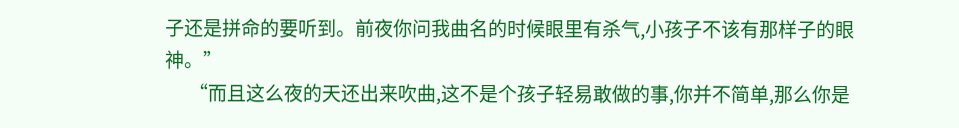子还是拼命的要听到。前夜你问我曲名的时候眼里有杀气,小孩子不该有那样子的眼神。”
      “而且这么夜的天还出来吹曲,这不是个孩子轻易敢做的事,你并不简单,那么你是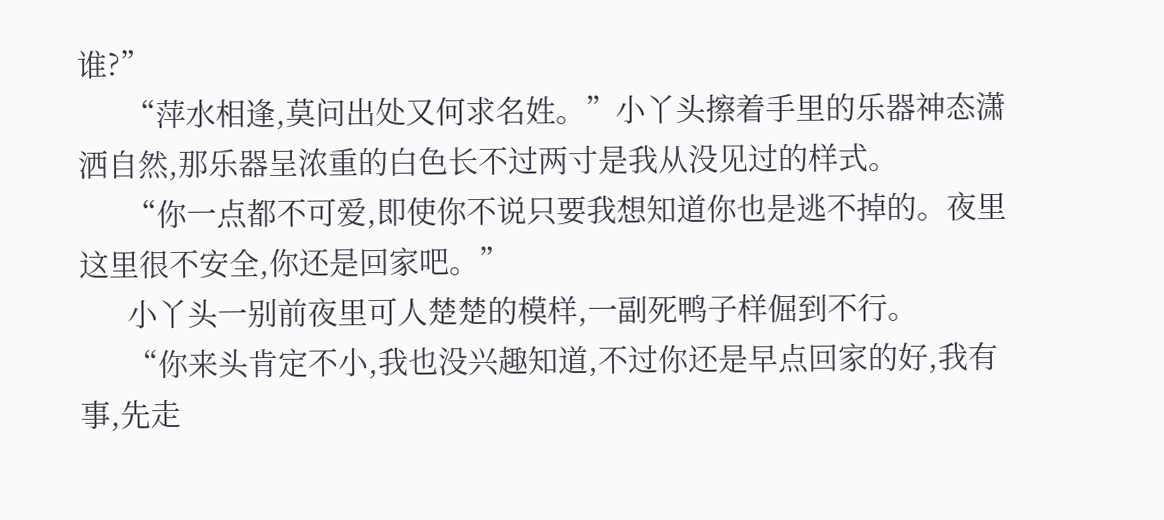谁?”
      “萍水相逢,莫问出处又何求名姓。”小丫头擦着手里的乐器神态潇洒自然,那乐器呈浓重的白色长不过两寸是我从没见过的样式。
      “你一点都不可爱,即使你不说只要我想知道你也是逃不掉的。夜里这里很不安全,你还是回家吧。”
      小丫头一别前夜里可人楚楚的模样,一副死鸭子样倔到不行。
      “你来头肯定不小,我也没兴趣知道,不过你还是早点回家的好,我有事,先走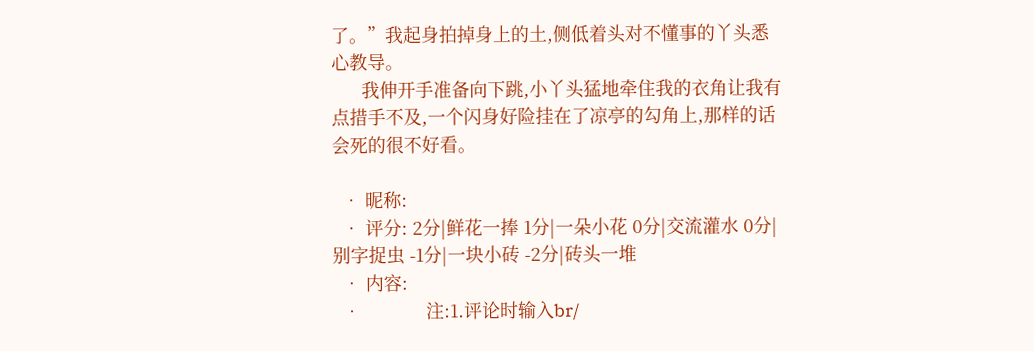了。”我起身拍掉身上的土,侧低着头对不懂事的丫头悉心教导。
      我伸开手准备向下跳,小丫头猛地牵住我的衣角让我有点措手不及,一个闪身好险挂在了凉亭的勾角上,那样的话会死的很不好看。

  • 昵称:
  • 评分: 2分|鲜花一捧 1分|一朵小花 0分|交流灌水 0分|别字捉虫 -1分|一块小砖 -2分|砖头一堆
  • 内容:
  •             注:1.评论时输入br/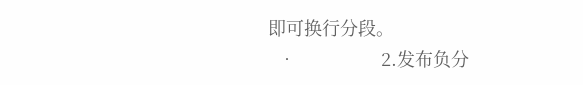即可换行分段。
  •                 2.发布负分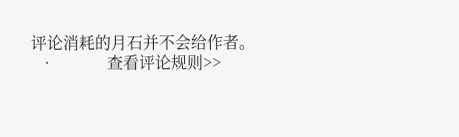评论消耗的月石并不会给作者。
  •             查看评论规则>>